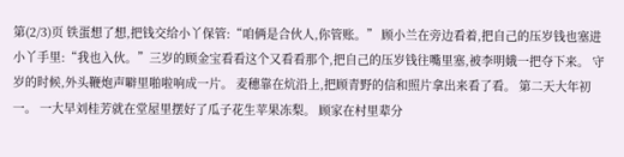第(2/3)页 铁蛋想了想,把钱交给小丫保管:“咱俩是合伙人,你管账。” 顾小兰在旁边看着,把自己的压岁钱也塞进小丫手里:“我也入伙。”三岁的顾金宝看看这个又看看那个,把自己的压岁钱往嘴里塞,被李明娥一把夺下来。 守岁的时候,外头鞭炮声噼里啪啦响成一片。 麦穗靠在炕沿上,把顾青野的信和照片拿出来看了看。 第二天大年初一。 一大早刘桂芳就在堂屋里摆好了瓜子花生苹果冻梨。 顾家在村里辈分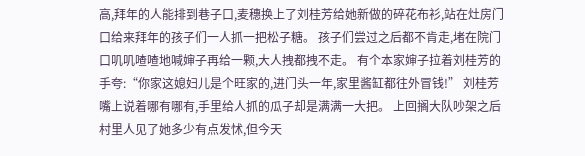高,拜年的人能排到巷子口,麦穗换上了刘桂芳给她新做的碎花布衫,站在灶房门口给来拜年的孩子们一人抓一把松子糖。 孩子们尝过之后都不肯走,堵在院门口叽叽喳喳地喊婶子再给一颗,大人拽都拽不走。 有个本家婶子拉着刘桂芳的手夸:“你家这媳妇儿是个旺家的,进门头一年,家里酱缸都往外冒钱!” 刘桂芳嘴上说着哪有哪有,手里给人抓的瓜子却是满满一大把。 上回搁大队吵架之后村里人见了她多少有点发怵,但今天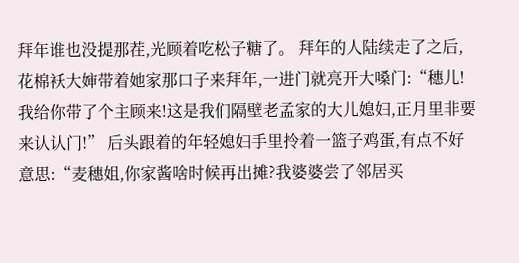拜年谁也没提那茬,光顾着吃松子糖了。 拜年的人陆续走了之后,花棉袄大婶带着她家那口子来拜年,一进门就亮开大嗓门:“穗儿!我给你带了个主顾来!这是我们隔壁老孟家的大儿媳妇,正月里非要来认认门!” 后头跟着的年轻媳妇手里拎着一篮子鸡蛋,有点不好意思:“麦穗姐,你家酱啥时候再出摊?我婆婆尝了邻居买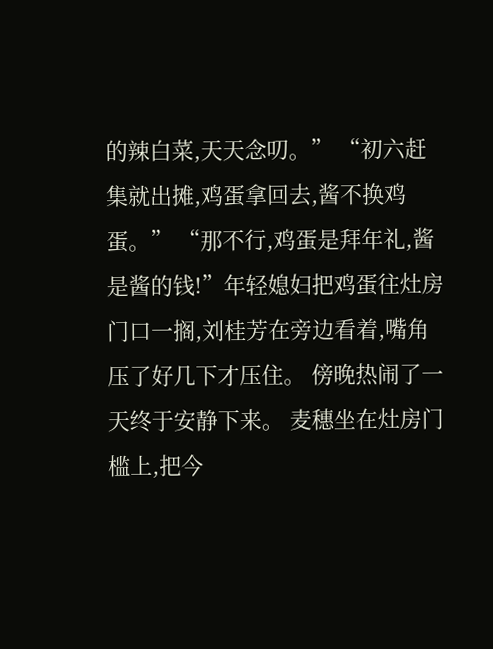的辣白菜,天天念叨。” “初六赶集就出摊,鸡蛋拿回去,酱不换鸡蛋。” “那不行,鸡蛋是拜年礼,酱是酱的钱!”年轻媳妇把鸡蛋往灶房门口一搁,刘桂芳在旁边看着,嘴角压了好几下才压住。 傍晚热闹了一天终于安静下来。 麦穗坐在灶房门槛上,把今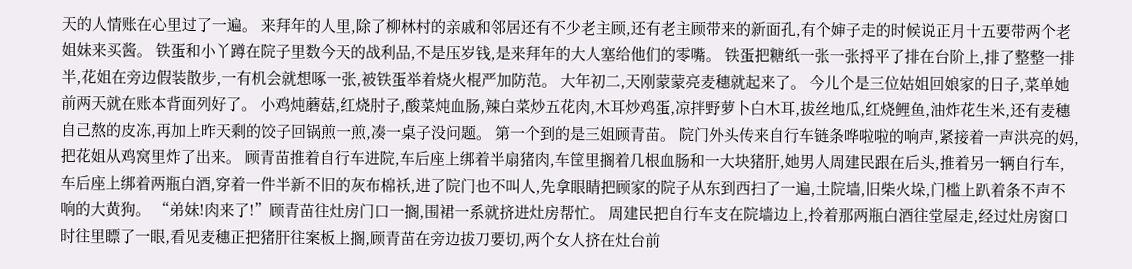天的人情账在心里过了一遍。 来拜年的人里,除了柳林村的亲戚和邻居还有不少老主顾,还有老主顾带来的新面孔,有个婶子走的时候说正月十五要带两个老姐妹来买酱。 铁蛋和小丫蹲在院子里数今天的战利品,不是压岁钱,是来拜年的大人塞给他们的零嘴。 铁蛋把糖纸一张一张捋平了排在台阶上,排了整整一排半,花姐在旁边假装散步,一有机会就想啄一张,被铁蛋举着烧火棍严加防范。 大年初二,天刚蒙蒙亮麦穗就起来了。 今儿个是三位姑姐回娘家的日子,菜单她前两天就在账本背面列好了。 小鸡炖蘑菇,红烧肘子,酸菜炖血肠,辣白菜炒五花肉,木耳炒鸡蛋,凉拌野萝卜白木耳,拔丝地瓜,红烧鲤鱼,油炸花生米,还有麦穗自己熬的皮冻,再加上昨天剩的饺子回锅煎一煎,凑一桌子没问题。 第一个到的是三姐顾青苗。 院门外头传来自行车链条哗啦啦的响声,紧接着一声洪亮的妈,把花姐从鸡窝里炸了出来。 顾青苗推着自行车进院,车后座上绑着半扇猪肉,车筐里搁着几根血肠和一大块猪肝,她男人周建民跟在后头,推着另一辆自行车,车后座上绑着两瓶白酒,穿着一件半新不旧的灰布棉袄,进了院门也不叫人,先拿眼睛把顾家的院子从东到西扫了一遍,土院墙,旧柴火垛,门槛上趴着条不声不响的大黄狗。 “弟妹!肉来了!”顾青苗往灶房门口一搁,围裙一系就挤进灶房帮忙。 周建民把自行车支在院墙边上,拎着那两瓶白酒往堂屋走,经过灶房窗口时往里瞟了一眼,看见麦穗正把猪肝往案板上搁,顾青苗在旁边拔刀要切,两个女人挤在灶台前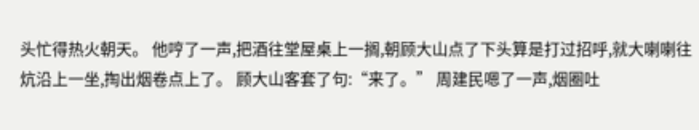头忙得热火朝天。 他哼了一声,把酒往堂屋桌上一搁,朝顾大山点了下头算是打过招呼,就大喇喇往炕沿上一坐,掏出烟卷点上了。 顾大山客套了句:“来了。” 周建民嗯了一声,烟圈吐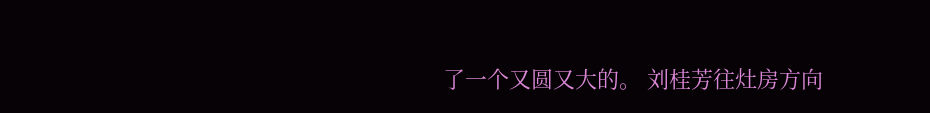了一个又圆又大的。 刘桂芳往灶房方向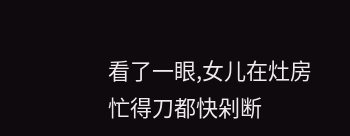看了一眼,女儿在灶房忙得刀都快剁断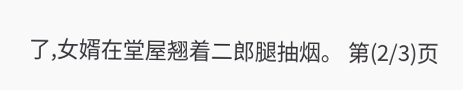了,女婿在堂屋翘着二郎腿抽烟。 第(2/3)页